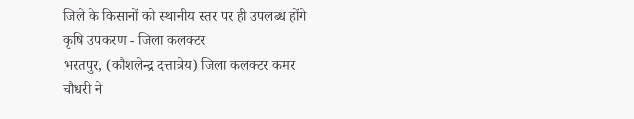जिले के किसानों को स्थानीय स्तर पर ही उपलब्ध होंगे कृषि उपकरण - जिला कलक्टर
भरतपुर, (कौशलेन्द्र दत्तात्रेय) जिला कलक्टर कमर चौधरी ने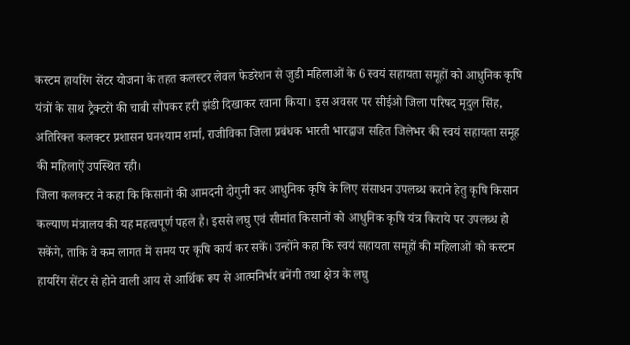कस्टम हायरिंग सेंटर योजना के तहत कलस्टर लेवल फेडरेशन से जुडी महिलाओं के 6 स्वयं सहायता समूहों को आधुनिक कृषि यंत्रों के साथ ट्रैक्टरों की चाबी सौंपकर हरी झंडी दिखाकर रवाना किया। इस अवसर पर सीईओ जिला परिषद मृदुल सिंह, अतिरिक्त कलक्टर प्रशासन घनश्याम शर्मा, राजीविका जिला प्रबंधक भारती भारद्वाज सहित जिलेभर की स्वयं सहायता समूह की महिलाऐं उपस्थित रही।
जिला कलक्टर ने कहा कि किसानों की आमदनी दोगुनी कर आधुनिक कृषि के लिए संसाधन उपलब्ध कराने हेतु कृषि किसान कल्याण मंत्रालय की यह महत्वपूर्ण पहल है। इससे लघु एवं सीमांत किसानों को आधुनिक कृषि यंत्र किराये पर उपलब्ध हो सकेंगे, ताकि वे कम लागत में समय पर कृषि कार्य कर सकें। उन्होंने कहा कि स्वयं सहायता समूहों की महिलाओं को कस्टम हायरिंग सेंटर से होने वाली आय से आर्थिक रूप से आत्मनिर्भर बनेंगी तथा क्षेत्र के लघु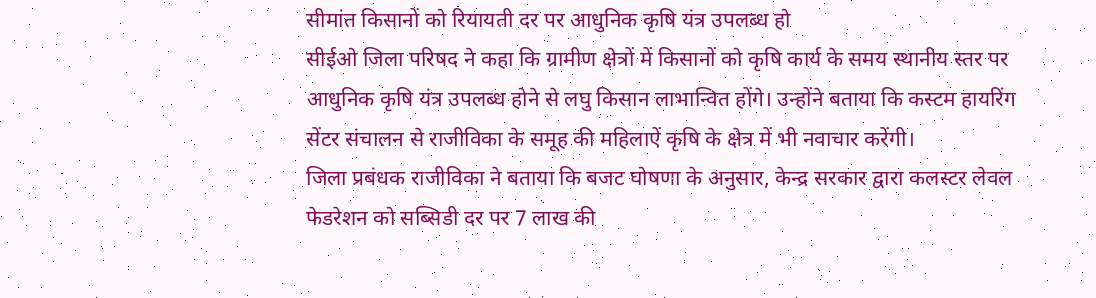सीमांत किसानों को रियायती दर पर आधुनिक कृषि यंत्र उपलब्ध हो
सीईओ जिला परिषद ने कहा कि ग्रामीण क्षेत्रों में किसानों को कृषि कार्य के समय स्थानीय स्तर पर आधुनिक कृषि यंत्र उपलब्ध होने से लघु किसान लाभान्वित होंगे। उन्होंने बताया कि कस्टम हायरिंग सेंटर संचालन से राजीविका के समूह की महिलाऐं कृषि के क्षेत्र में भी नवाचार करेंगी।
जिला प्रबंधक राजीविका ने बताया कि बजट घोषणा के अनुसार, केन्द्र सरकार द्वारा कलस्टर लेवल फेडरेशन को सब्सिडी दर पर 7 लाख की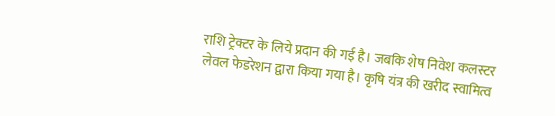राशि ट्रेक्टर के लिये प्रदान की गई है। जबकि शेष निवेश कलस्टर लेवल फेडरेशन द्वारा किया गया है। कृषि यंत्र की खरीद स्वामित्व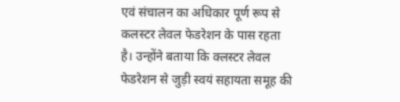एवं संचालन का अधिकार पूर्ण रूप से कलस्टर लेवल फेडरेशन के पास रहता है। उन्होंने बताया कि क्लस्टर लेवल फेडरेशन से जुड़ी स्वयं सहायता समूह की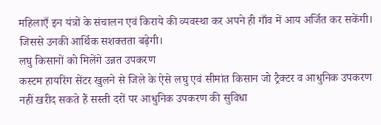महिलाएँ इन यंत्रों के संचालन एवं किराये की व्यवस्था कर अपने ही गाँव में आय अर्जित कर सकेंगी। जिससे उनकी आर्थिक सशक्तता बढ़ेगी।
लघु किसानों को मिलेंगे उन्नत उपकरण
कस्टम हायरिंग सेंटर खुलने से जिले के ऐसे लघु एवं सीमांत किसान जो ट्रैक्टर व आधुनिक उपकरण नहीं खरीद सकते हैं सस्ती दरों पर आधुनिक उपकरण की सुविधा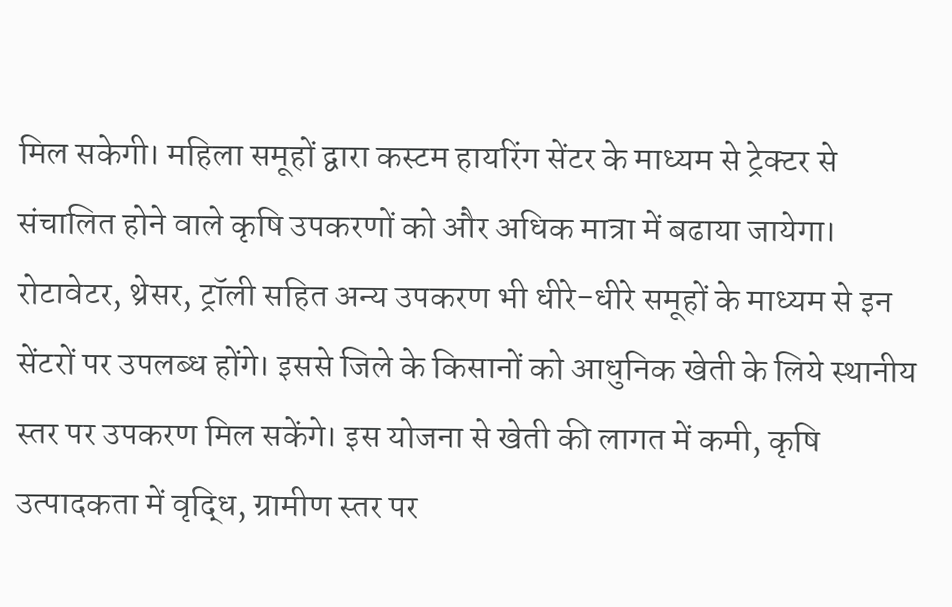मिल सकेगी। महिला समूहों द्वारा कस्टम हायरिंग सेंटर के माध्यम से ट्रेक्टर से संचालित होने वाले कृषि उपकरणों को और अधिक मात्रा में बढाया जायेगा। रोटावेटर, थ्रेसर, ट्रॉली सहित अन्य उपकरण भी धीरे-धीरे समूहों के माध्यम से इन सेंटरों पर उपलब्ध होंगे। इससे जिले के किसानों को आधुनिक खेती के लिये स्थानीय स्तर पर उपकरण मिल सकेंगे। इस योजना से खेती की लागत में कमी, कृषि उत्पादकता में वृद्धि, ग्रामीण स्तर पर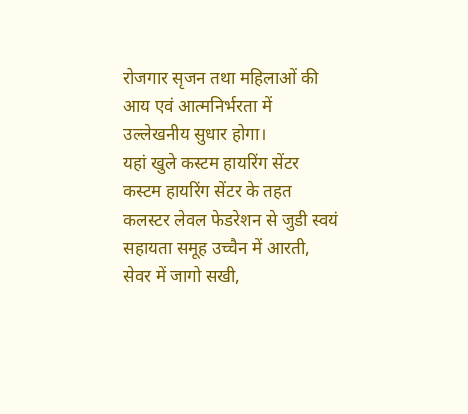रोजगार सृजन तथा महिलाओं की आय एवं आत्मनिर्भरता में उल्लेखनीय सुधार होगा।
यहां खुले कस्टम हायरिंग सेंटर
कस्टम हायरिंग सेंटर के तहत कलस्टर लेवल फेडरेशन से जुडी स्वयं सहायता समूह उच्चैन में आरती, सेवर में जागो सखी,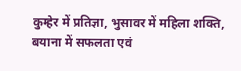कुम्हेर में प्रतिज्ञा, भुसावर में महिला शक्ति, बयाना में सफलता एवं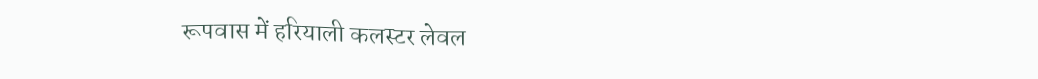रूपवास में हरियाली कलस्टर लेवल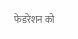फेडरेशन को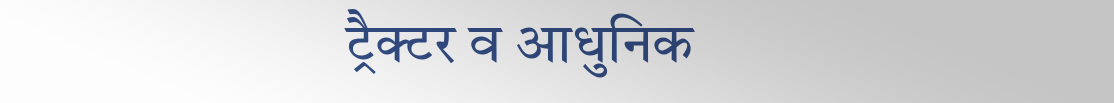ट्रैक्टर व आधुनिक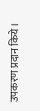उपकरण प्रदान किये।